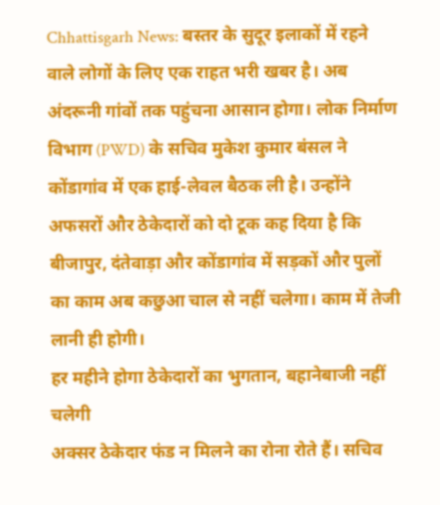Chhattisgarh News: बस्तर के सुदूर इलाकों में रहने वाले लोगों के लिए एक राहत भरी खबर है। अब अंदरूनी गांवों तक पहुंचना आसान होगा। लोक निर्माण विभाग (PWD) के सचिव मुकेश कुमार बंसल ने कोंडागांव में एक हाई-लेवल बैठक ली है। उन्होंने अफसरों और ठेकेदारों को दो टूक कह दिया है कि बीजापुर, दंतेवाड़ा और कोंडागांव में सड़कों और पुलों का काम अब कछुआ चाल से नहीं चलेगा। काम में तेजी लानी ही होगी।
हर महीने होगा ठेकेदारों का भुगतान, बहानेबाजी नहीं चलेगी
अक्सर ठेकेदार फंड न मिलने का रोना रोते हैं। सचिव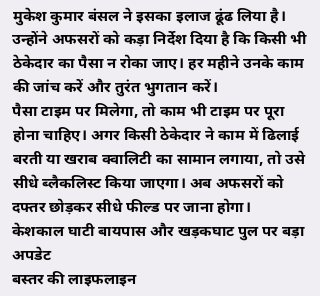मुकेश कुमार बंसल ने इसका इलाज ढूंढ लिया है। उन्होंने अफसरों को कड़ा निर्देश दिया है कि किसी भी ठेकेदार का पैसा न रोका जाए। हर महीने उनके काम की जांच करें और तुरंत भुगतान करें।
पैसा टाइम पर मिलेगा, तो काम भी टाइम पर पूरा होना चाहिए। अगर किसी ठेकेदार ने काम में ढिलाई बरती या खराब क्वालिटी का सामान लगाया, तो उसे सीधे ब्लैकलिस्ट किया जाएगा। अब अफसरों को दफ्तर छोड़कर सीधे फील्ड पर जाना होगा।
केशकाल घाटी बायपास और खड़कघाट पुल पर बड़ा अपडेट
बस्तर की लाइफलाइन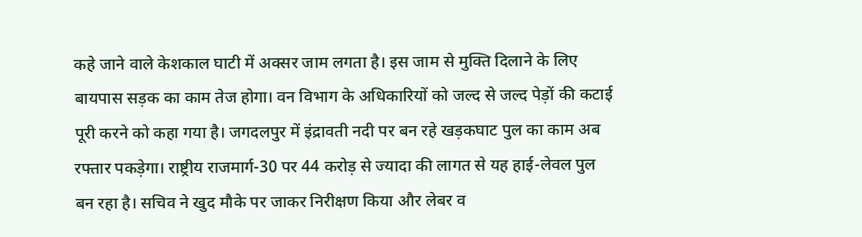कहे जाने वाले केशकाल घाटी में अक्सर जाम लगता है। इस जाम से मुक्ति दिलाने के लिए बायपास सड़क का काम तेज होगा। वन विभाग के अधिकारियों को जल्द से जल्द पेड़ों की कटाई पूरी करने को कहा गया है। जगदलपुर में इंद्रावती नदी पर बन रहे खड़कघाट पुल का काम अब रफ्तार पकड़ेगा। राष्ट्रीय राजमार्ग-30 पर 44 करोड़ से ज्यादा की लागत से यह हाई-लेवल पुल बन रहा है। सचिव ने खुद मौके पर जाकर निरीक्षण किया और लेबर व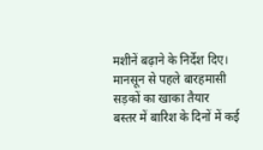मशीनें बढ़ाने के निर्देश दिए।
मानसून से पहले बारहमासी सड़कों का खाका तैयार
बस्तर में बारिश के दिनों में कई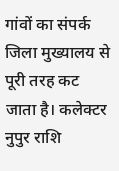गांवों का संपर्क जिला मुख्यालय से पूरी तरह कट जाता है। कलेक्टर नुपुर राशि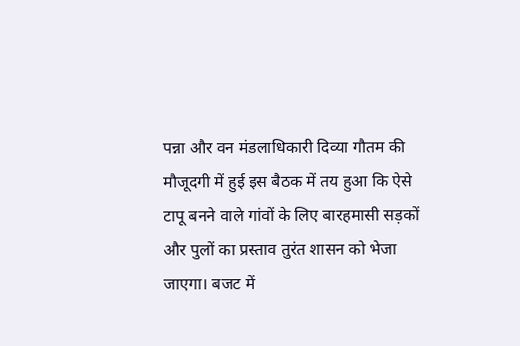पन्ना और वन मंडलाधिकारी दिव्या गौतम की मौजूदगी में हुई इस बैठक में तय हुआ कि ऐसे टापू बनने वाले गांवों के लिए बारहमासी सड़कों और पुलों का प्रस्ताव तुरंत शासन को भेजा जाएगा। बजट में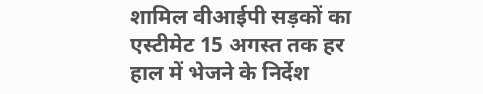शामिल वीआईपी सड़कों का एस्टीमेट 15 अगस्त तक हर हाल में भेजने के निर्देश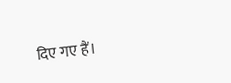दिए गए हैं।